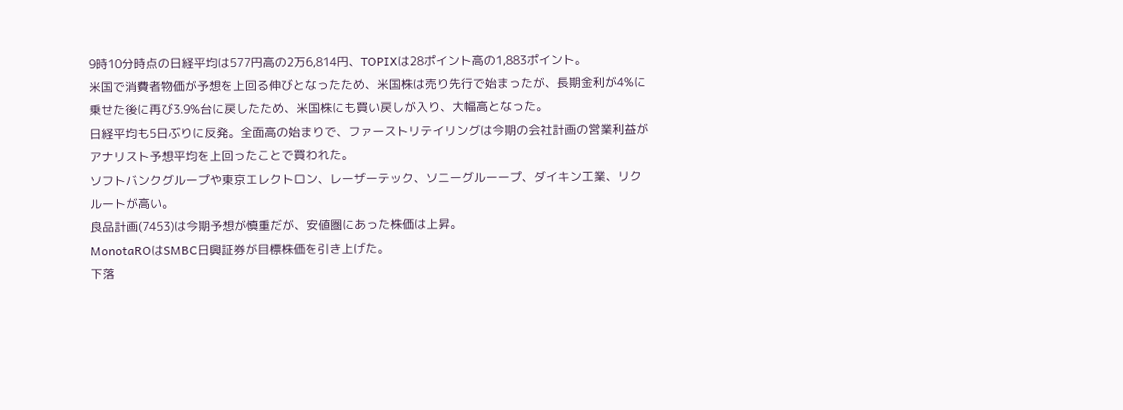9時10分時点の日経平均は577円高の2万6,814円、TOPIXは28ポイント高の1,883ポイント。
米国で消費者物価が予想を上回る伸びとなったため、米国株は売り先行で始まったが、長期金利が4%に乗せた後に再び3.9%台に戻したため、米国株にも買い戻しが入り、大幅高となった。
日経平均も5日ぶりに反発。全面高の始まりで、ファーストリテイリングは今期の会社計画の営業利益がアナリスト予想平均を上回ったことで買われた。
ソフトバンクグループや東京エレクトロン、レーザーテック、ソニーグルーープ、ダイキン工業、リクルートが高い。
良品計画(7453)は今期予想が慎重だが、安値圏にあった株価は上昇。
MonotaROはSMBC日興証券が目標株価を引き上げた。
下落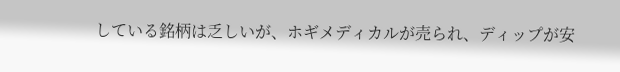している銘柄は乏しいが、ホギメディカルが売られ、ディップが安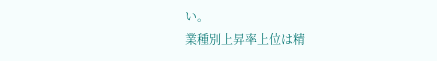い。
業種別上昇率上位は精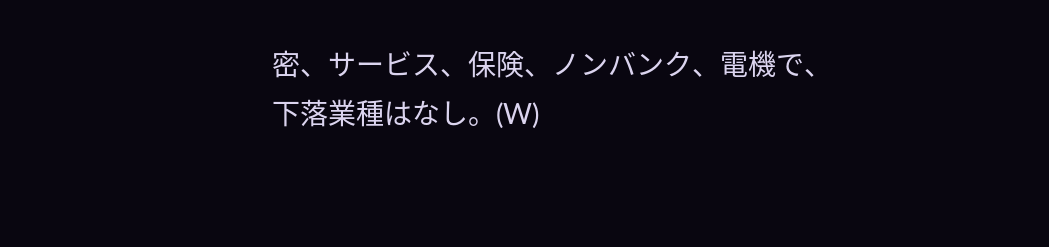密、サービス、保険、ノンバンク、電機で、下落業種はなし。(W)